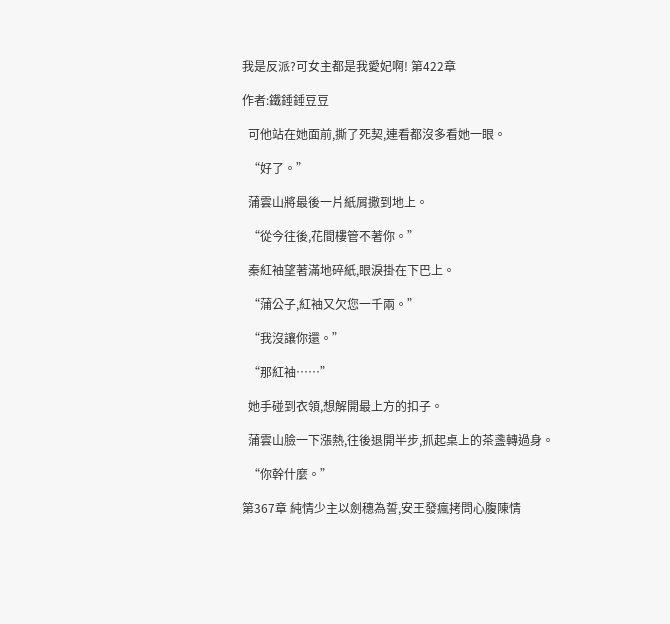我是反派?可女主都是我愛妃啊! 第422章

作者:鐵錘錘豆豆

  可他站在她面前,撕了死契,連看都沒多看她一眼。

  “好了。”

  蒲雲山將最後一片紙屑撒到地上。

  “從今往後,花間樓管不著你。”

  秦紅袖望著滿地碎紙,眼淚掛在下巴上。

  “蒲公子,紅袖又欠您一千兩。”

  “我沒讓你還。”

  “那紅袖……”

  她手碰到衣領,想解開最上方的扣子。

  蒲雲山臉一下漲熱,往後退開半步,抓起桌上的茶盞轉過身。

  “你幹什麼。”

第367章 純情少主以劍穗為誓,安王發瘋拷問心腹陳情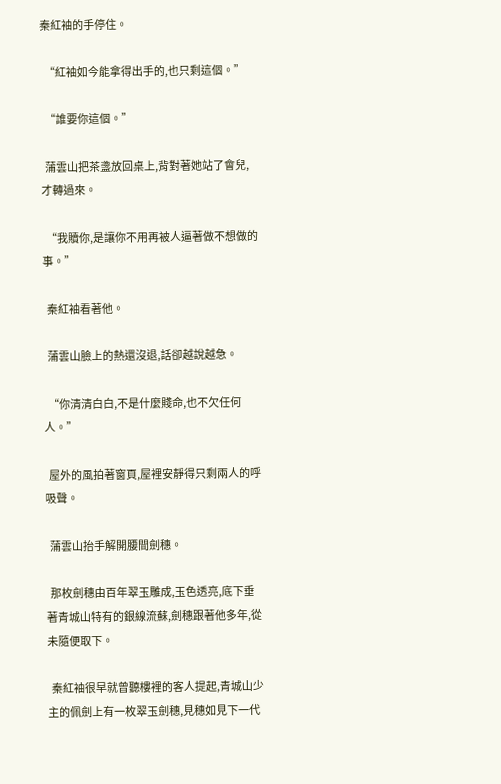秦紅袖的手停住。

  “紅袖如今能拿得出手的,也只剩這個。”

  “誰要你這個。”

  蒲雲山把茶盞放回桌上,背對著她站了會兒,才轉過來。

  “我贖你,是讓你不用再被人逼著做不想做的事。”

  秦紅袖看著他。

  蒲雲山臉上的熱還沒退,話卻越說越急。

  “你清清白白,不是什麼賤命,也不欠任何人。”

  屋外的風拍著窗頁,屋裡安靜得只剩兩人的呼吸聲。

  蒲雲山抬手解開腰間劍穗。

  那枚劍穗由百年翠玉雕成,玉色透亮,底下垂著青城山特有的銀線流蘇,劍穗跟著他多年,從未隨便取下。

  秦紅袖很早就曾聽樓裡的客人提起,青城山少主的佩劍上有一枚翠玉劍穗,見穗如見下一代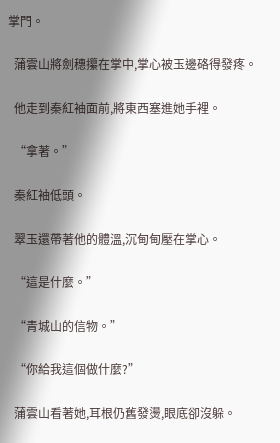掌門。

  蒲雲山將劍穗攥在掌中,掌心被玉邊硌得發疼。

  他走到秦紅袖面前,將東西塞進她手裡。

  “拿著。”

  秦紅袖低頭。

  翠玉還帶著他的體溫,沉甸甸壓在掌心。

  “這是什麼。”

  “青城山的信物。”

  “你給我這個做什麼?”

  蒲雲山看著她,耳根仍舊發燙,眼底卻沒躲。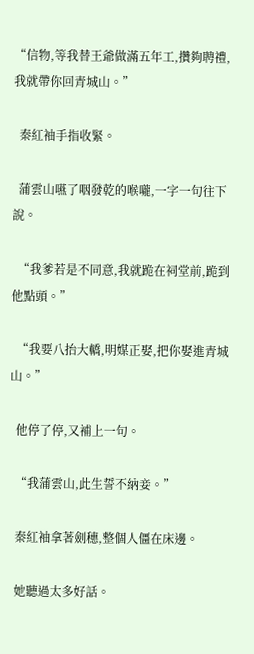“信物,等我替王爺做滿五年工,攢夠聘禮,我就帶你回青城山。”

  秦紅袖手指收緊。

  蒲雲山嚥了咽發乾的喉嚨,一字一句往下說。

  “我爹若是不同意,我就跪在祠堂前,跪到他點頭。”

  “我要八抬大轎,明媒正娶,把你娶進青城山。”

  他停了停,又補上一句。

  “我蒲雲山,此生誓不納妾。”

  秦紅袖拿著劍穗,整個人僵在床邊。

  她聽過太多好話。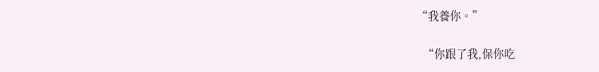“我養你。”

  “你跟了我,保你吃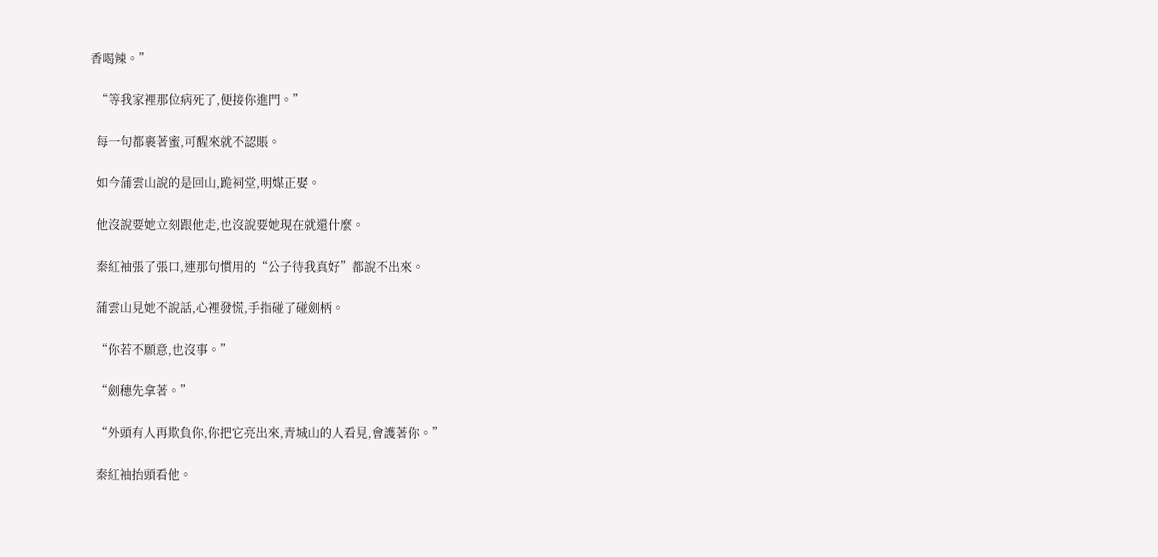香喝辣。”

  “等我家裡那位病死了,便接你進門。”

  每一句都裹著蜜,可醒來就不認賬。

  如今蒲雲山說的是回山,跪祠堂,明媒正娶。

  他沒說要她立刻跟他走,也沒說要她現在就還什麼。

  秦紅袖張了張口,連那句慣用的“公子待我真好”都說不出來。

  蒲雲山見她不說話,心裡發慌,手指碰了碰劍柄。

  “你若不願意,也沒事。”

  “劍穗先拿著。”

  “外頭有人再欺負你,你把它亮出來,青城山的人看見,會護著你。”

  秦紅袖抬頭看他。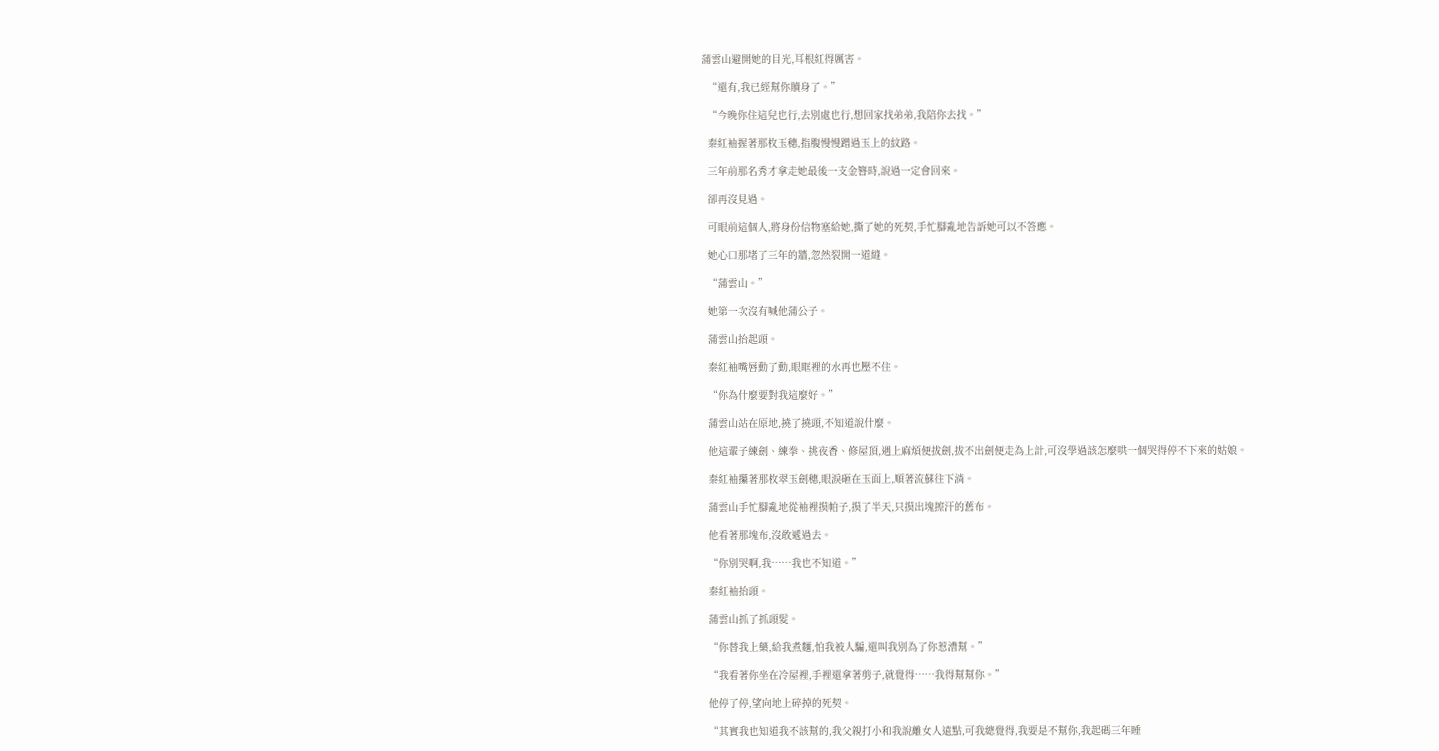蒲雲山避開她的目光,耳根紅得厲害。

  “還有,我已經幫你贖身了。”

  “今晚你住這兒也行,去別處也行,想回家找弟弟,我陪你去找。”

  秦紅袖握著那枚玉穗,指腹慢慢蹭過玉上的紋路。

  三年前那名秀才拿走她最後一支金簪時,說過一定會回來。

  卻再沒見過。

  可眼前這個人,將身份信物塞給她,撕了她的死契,手忙腳亂地告訴她可以不答應。

  她心口那堵了三年的牆,忽然裂開一道縫。

  “蒲雲山。”

  她第一次沒有喊他蒲公子。

  蒲雲山抬起頭。

  秦紅袖嘴唇動了動,眼眶裡的水再也壓不住。

  “你為什麼要對我這麼好。”

  蒲雲山站在原地,撓了撓頭,不知道說什麼。

  他這輩子練劍、練拳、挑夜香、修屋頂,遇上麻煩便拔劍,拔不出劍便走為上計,可沒學過該怎麼哄一個哭得停不下來的姑娘。

  秦紅袖攥著那枚翠玉劍穗,眼淚砸在玉面上,順著流蘇往下淌。

  蒲雲山手忙腳亂地從袖裡摸帕子,摸了半天,只摸出塊擦汗的舊布。

  他看著那塊布,沒敢遞過去。

  “你別哭啊,我……我也不知道。”

  秦紅袖抬頭。

  蒲雲山抓了抓頭髮。

  “你替我上藥,給我煮麵,怕我被人騙,還叫我別為了你惹漕幫。”

  “我看著你坐在冷屋裡,手裡還拿著剪子,就覺得……我得幫幫你。”

  他停了停,望向地上碎掉的死契。

  “其實我也知道我不該幫的,我父親打小和我說離女人遠點,可我總覺得,我要是不幫你,我起碼三年睡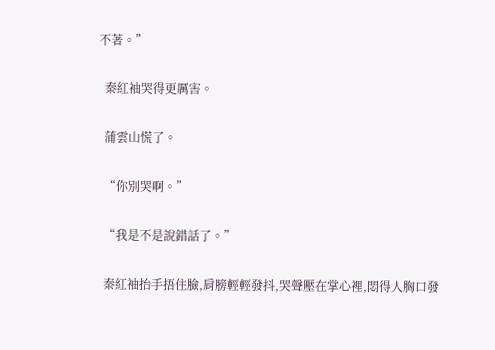不著。”

  秦紅袖哭得更厲害。

  蒲雲山慌了。

  “你別哭啊。”

  “我是不是說錯話了。”

  秦紅袖抬手捂住臉,肩膀輕輕發抖,哭聲壓在掌心裡,悶得人胸口發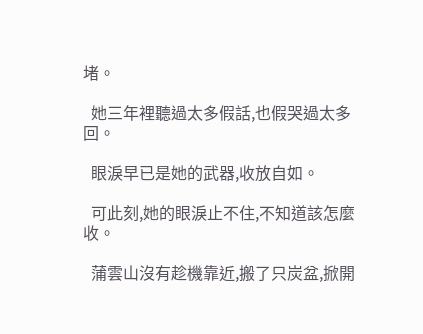堵。

  她三年裡聽過太多假話,也假哭過太多回。

  眼淚早已是她的武器,收放自如。

  可此刻,她的眼淚止不住,不知道該怎麼收。

  蒲雲山沒有趁機靠近,搬了只炭盆,掀開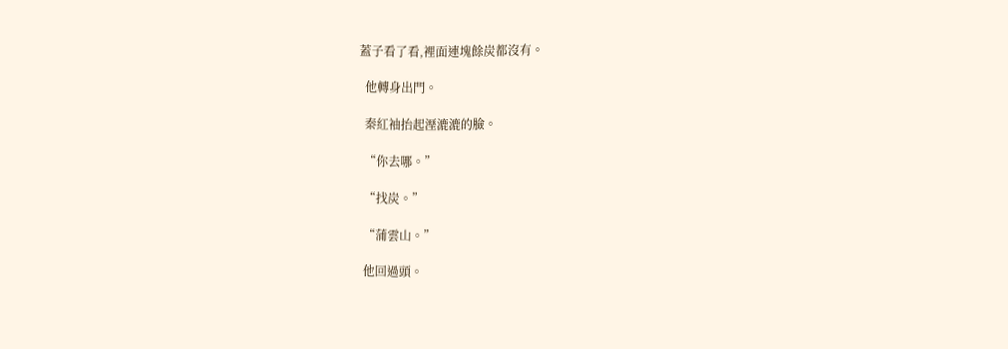蓋子看了看,裡面連塊餘炭都沒有。

  他轉身出門。

  秦紅袖抬起溼漉漉的臉。

  “你去哪。”

  “找炭。”

  “蒲雲山。”

  他回過頭。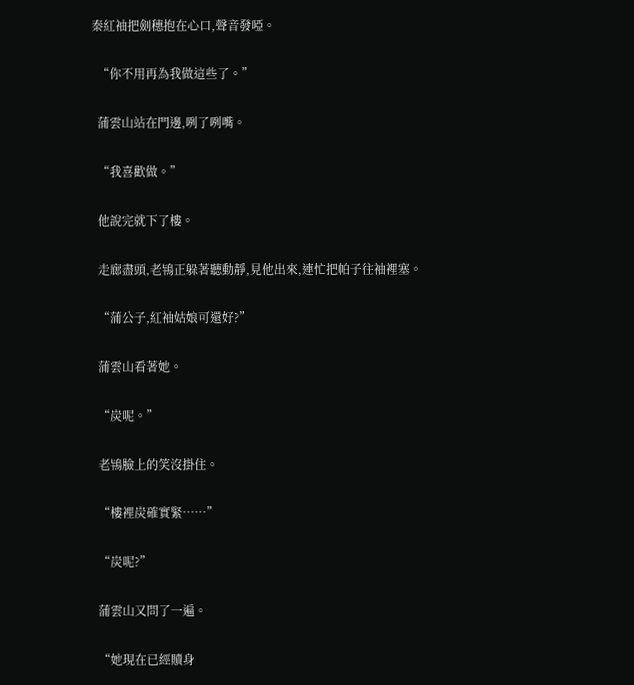秦紅袖把劍穗抱在心口,聲音發啞。

  “你不用再為我做這些了。”

  蒲雲山站在門邊,咧了咧嘴。

  “我喜歡做。”

  他說完就下了樓。

  走廊盡頭,老鴇正躲著聽動靜,見他出來,連忙把帕子往袖裡塞。

  “蒲公子,紅袖姑娘可還好?”

  蒲雲山看著她。

  “炭呢。”

  老鴇臉上的笑沒掛住。

  “樓裡炭確實緊……”

  “炭呢?”

  蒲雲山又問了一遍。

  “她現在已經贖身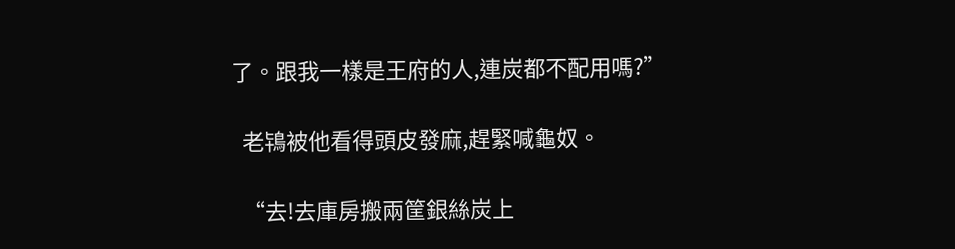了。跟我一樣是王府的人,連炭都不配用嗎?”

  老鴇被他看得頭皮發麻,趕緊喊龜奴。

  “去!去庫房搬兩筐銀絲炭上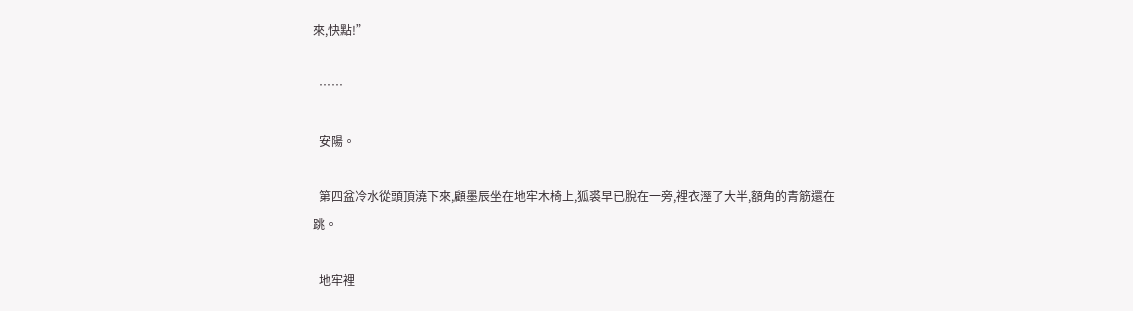來,快點!”

  ……

  安陽。

  第四盆冷水從頭頂澆下來,顧墨辰坐在地牢木椅上,狐裘早已脫在一旁,裡衣溼了大半,額角的青筋還在跳。

  地牢裡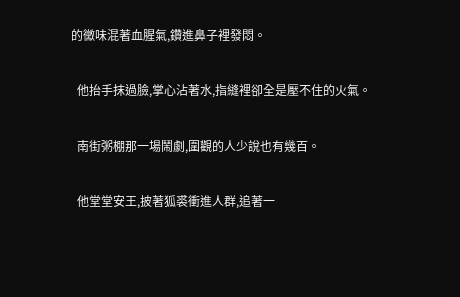的黴味混著血腥氣,鑽進鼻子裡發悶。

  他抬手抹過臉,掌心沾著水,指縫裡卻全是壓不住的火氣。

  南街粥棚那一場鬧劇,圍觀的人少說也有幾百。

  他堂堂安王,披著狐裘衝進人群,追著一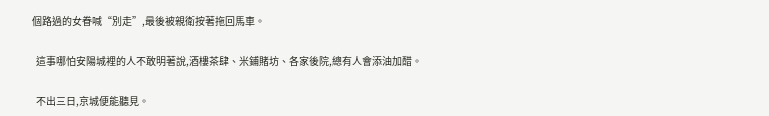個路過的女眷喊“別走”,最後被親衛按著拖回馬車。

  這事哪怕安陽城裡的人不敢明著說,酒樓茶肆、米鋪賭坊、各家後院,總有人會添油加醋。

  不出三日,京城便能聽見。